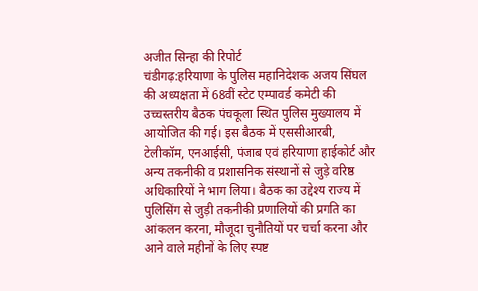अजीत सिन्हा की रिपोर्ट
चंडीगढ़:हरियाणा के पुलिस महानिदेशक अजय सिंघल की अध्यक्षता में 68वीं स्टेट एम्पावर्ड कमेटी की उच्चस्तरीय बैठक पंचकूला स्थित पुलिस मुख्यालय में आयोजित की गई। इस बैठक में एससीआरबी, टेलीकॉम, एनआईसी, पंजाब एवं हरियाणा हाईकोर्ट और अन्य तकनीकी व प्रशासनिक संस्थानों से जुड़े वरिष्ठ अधिकारियों ने भाग लिया। बैठक का उद्देश्य राज्य में पुलिसिंग से जुड़ी तकनीकी प्रणालियों की प्रगति का आंकलन करना, मौजूदा चुनौतियों पर चर्चा करना और आने वाले महीनों के लिए स्पष्ट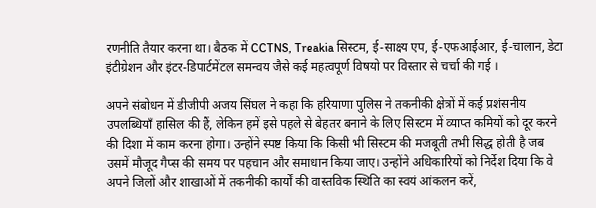रणनीति तैयार करना था। बैठक में CCTNS, Treakia सिस्टम, ई-साक्ष्य एप, ई-एफआईआर, ई-चालान, डेटा इंटीग्रेशन और इंटर-डिपार्टमेंटल समन्वय जैसे कई महत्वपूर्ण विषयो पर विस्तार से चर्चा की गई ।

अपने संबोधन में डीजीपी अजय सिंघल ने कहा कि हरियाणा पुलिस ने तकनीकी क्षेत्रों में कई प्रशंसनीय उपलब्धियाँ हासिल की हैं, लेकिन हमें इसे पहले से बेहतर बनाने के लिए सिस्टम में व्याप्त कमियों को दूर करने की दिशा में काम करना होगा। उन्होंने स्पष्ट किया कि किसी भी सिस्टम की मजबूती तभी सिद्ध होती है जब उसमें मौजूद गैप्स की समय पर पहचान और समाधान किया जाए। उन्होंने अधिकारियों को निर्देश दिया कि वे अपने जिलों और शाखाओं में तकनीकी कार्यों की वास्तविक स्थिति का स्वयं आंकलन करें,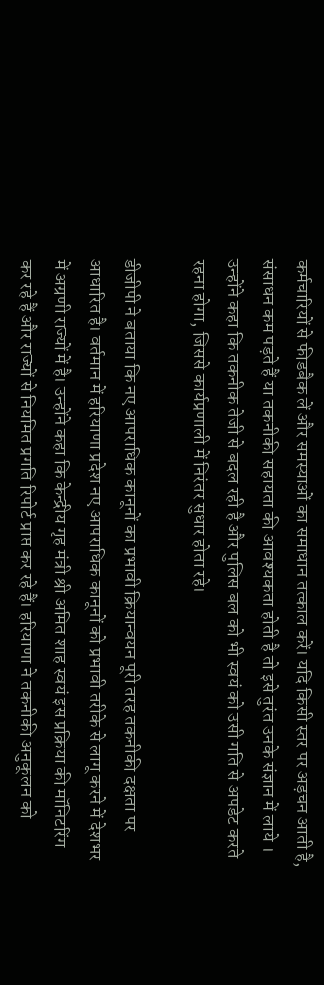कर्मचारियों से फीडबैक लें और समस्याओं का समाधान तत्काल करें। यदि किसी स्तर पर अड़चन आती है, संसाधन कम पड़ते हैं या तकनीकी सहायता की आवश्यकता होती है तो इसे तुरंत उनके संज्ञान में लाये । उन्होंने कहा कि तकनीक तेजी से बदल रही है और पुलिस बल को भी स्वयं को उसी गति से अपडेट करते रहना होगा, जिससे कार्यप्रणाली में निरंतर सुधार होता रहे।

डीजीपी ने बताया कि नए आपराधिक कानूनों का प्रभावी क्रियान्वयन पूरी तरह तकनीकी दक्षता पर आधारित है। वर्तमान में हरियाणा प्रदेश नए आपराधिक कानूनों को प्रभावी तरीके से लागू करने में देशभर में अग्रणी राज्यों में है। उन्होंने कहा कि केन्द्रीय गृह मंत्री श्री अमित शाह स्वयं इस प्रक्रिया की मॉनिटरिंग कर रहे हैं और राज्यों से नियमित प्रगति रिपोर्ट प्राप्त कर रहे हैं। हरियाणा ने तकनीकी अनुकूलन को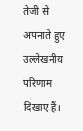तेजी से अपनाते हुए उल्लेखनीय परिणाम दिखाए हैं।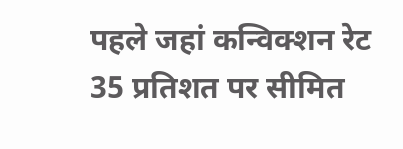पहले जहां कन्विक्शन रेट 35 प्रतिशत पर सीमित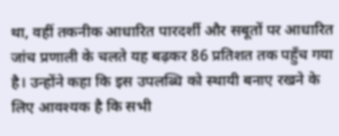था, वहीं तकनीक आधारित पारदर्शी और सबूतों पर आधारित जांच प्रणाली के चलते यह बढ़कर 86 प्रतिशत तक पहुँच गया है। उन्होंने कहा कि इस उपलब्धि को स्थायी बनाए रखने के लिए आवश्यक है कि सभी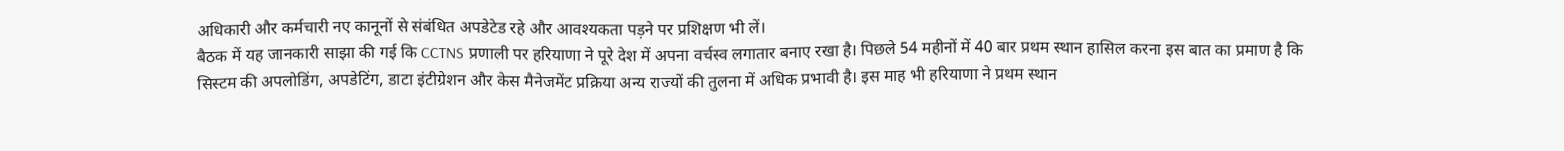अधिकारी और कर्मचारी नए कानूनों से संबंधित अपडेटेड रहे और आवश्यकता पड़ने पर प्रशिक्षण भी लें।
बैठक में यह जानकारी साझा की गई कि CCTNS प्रणाली पर हरियाणा ने पूरे देश में अपना वर्चस्व लगातार बनाए रखा है। पिछले 54 महीनों में 40 बार प्रथम स्थान हासिल करना इस बात का प्रमाण है कि सिस्टम की अपलोडिंग, अपडेटिंग, डाटा इंटीग्रेशन और केस मैनेजमेंट प्रक्रिया अन्य राज्यों की तुलना में अधिक प्रभावी है। इस माह भी हरियाणा ने प्रथम स्थान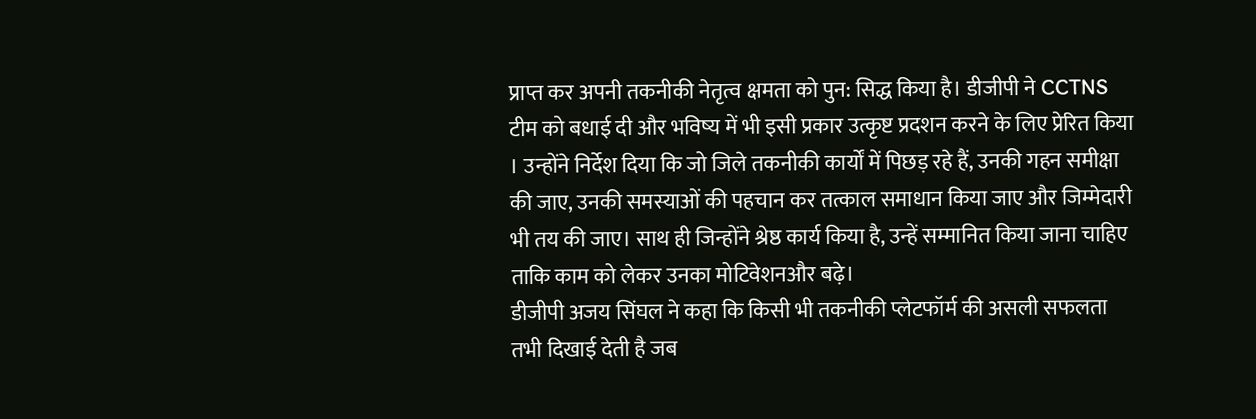प्राप्त कर अपनी तकनीकी नेतृत्व क्षमता को पुन: सिद्ध किया है। डीजीपी ने CCTNS टीम को बधाई दी और भविष्य में भी इसी प्रकार उत्कृष्ट प्रदशन करने के लिए प्रेरित किया । उन्होंने निर्देश दिया कि जो जिले तकनीकी कार्यों में पिछड़ रहे हैं, उनकी गहन समीक्षा की जाए, उनकी समस्याओं की पहचान कर तत्काल समाधान किया जाए और जिम्मेदारी भी तय की जाए। साथ ही जिन्होंने श्रेष्ठ कार्य किया है, उन्हें सम्मानित किया जाना चाहिए ताकि काम को लेकर उनका मोटिवेशनऔर बढ़े।
डीजीपी अजय सिंघल ने कहा कि किसी भी तकनीकी प्लेटफॉर्म की असली सफलता तभी दिखाई देती है जब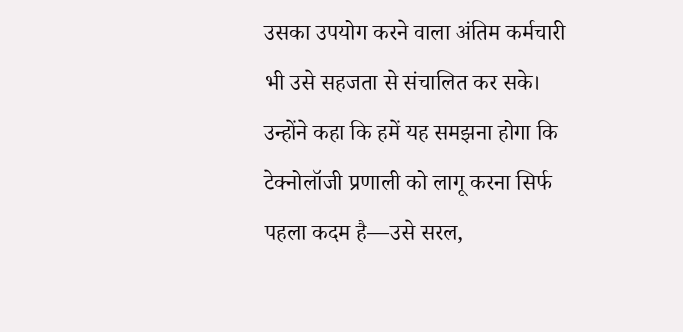उसका उपयोग करने वाला अंतिम कर्मचारी भी उसे सहजता से संचालित कर सके। उन्होंने कहा कि हमें यह समझना होगा कि टेक्नोलॉजी प्रणाली को लागू करना सिर्फ पहला कदम है—उसे सरल,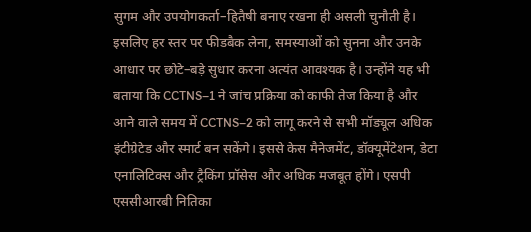सुगम और उपयोगकर्ता–हितैषी बनाए रखना ही असली चुनौती है। इसलिए हर स्तर पर फीडबैक लेना, समस्याओं को सुनना और उनके आधार पर छोटे–बड़े सुधार करना अत्यंत आवश्यक है। उन्होंने यह भी बताया कि CCTNS–1 ने जांच प्रक्रिया को काफी तेज किया है और आने वाले समय में CCTNS–2 को लागू करने से सभी मॉड्यूल अधिक इंटीग्रेटेड और स्मार्ट बन सकेंगे। इससे केस मैनेजमेंट, डॉक्यूमेंटेशन, डेटा एनालिटिक्स और ट्रैकिंग प्रॉसेस और अधिक मजबूत होंगे। एसपी एससीआरबी नितिका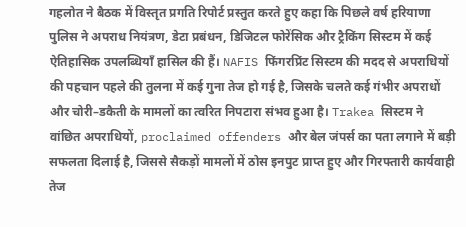गहलोत ने बैठक में विस्तृत प्रगति रिपोर्ट प्रस्तुत करते हुए कहा कि पिछले वर्ष हरियाणा पुलिस ने अपराध नियंत्रण, डेटा प्रबंधन, डिजिटल फोरेंसिक और ट्रैकिंग सिस्टम में कई ऐतिहासिक उपलब्धियाँ हासिल की हैं। NAFIS फिंगरप्रिंट सिस्टम की मदद से अपराधियों की पहचान पहले की तुलना में कई गुना तेज हो गई है, जिसके चलते कई गंभीर अपराधों और चोरी–डकैती के मामलों का त्वरित निपटारा संभव हुआ है। Trakea सिस्टम ने वांछित अपराधियों, proclaimed offenders और बेल जंपर्स का पता लगाने में बड़ी सफलता दिलाई है, जिससे सैकड़ों मामलों में ठोस इनपुट प्राप्त हुए और गिरफ्तारी कार्यवाही तेज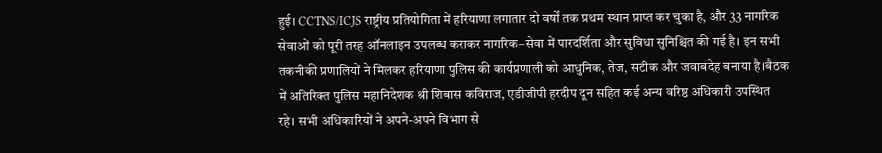हुई। CCTNS/ICJS राष्ट्रीय प्रतियोगिता में हरियाणा लगातार दो वर्षों तक प्रथम स्थान प्राप्त कर चुका है, और 33 नागरिक सेवाओं को पूरी तरह ऑनलाइन उपलब्ध कराकर नागरिक–सेवा में पारदर्शिता और सुविधा सुनिश्चित की गई है। इन सभी तकनीकी प्रणालियों ने मिलकर हरियाणा पुलिस की कार्यप्रणाली को आधुनिक, तेज, सटीक और जवाबदेह बनाया है।बैठक में अतिरिक्त पुलिस महानिदेशक श्री शिबास कविराज, एडीजीपी हरदीप दून सहित कई अन्य वरिष्ठ अधिकारी उपस्थित रहे। सभी अधिकारियों ने अपने-अपने विभाग से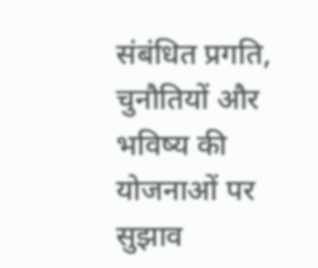संबंधित प्रगति, चुनौतियों और भविष्य की योजनाओं पर सुझाव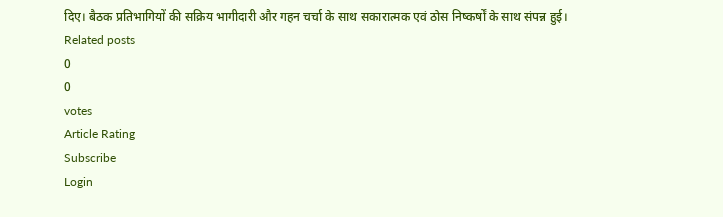दिए। बैठक प्रतिभागियों की सक्रिय भागीदारी और गहन चर्चा के साथ सकारात्मक एवं ठोस निष्कर्षों के साथ संपन्न हुई।
Related posts
0
0
votes
Article Rating
Subscribe
Login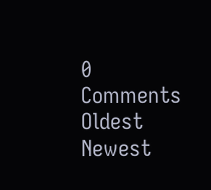0 Comments
Oldest
Newest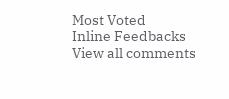Most Voted
Inline Feedbacks
View all comments